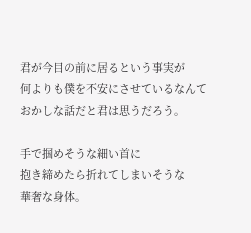君が今目の前に居るという事実が
何よりも僕を不安にさせているなんて
おかしな話だと君は思うだろう。

手で掴めそうな細い首に
抱き締めたら折れてしまいそうな
華奢な身体。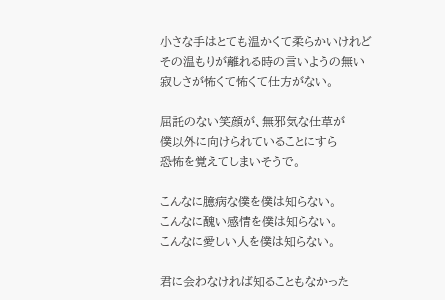小さな手はとても温かくて柔らかいけれど
その温もりが離れる時の言いようの無い
寂しさが怖くて怖くて仕方がない。

屈託のない笑顔が、無邪気な仕草が
僕以外に向けられていることにすら
恐怖を覚えてしまいそうで。

こんなに臆病な僕を僕は知らない。
こんなに醜い感情を僕は知らない。
こんなに愛しい人を僕は知らない。

君に会わなければ知ることもなかった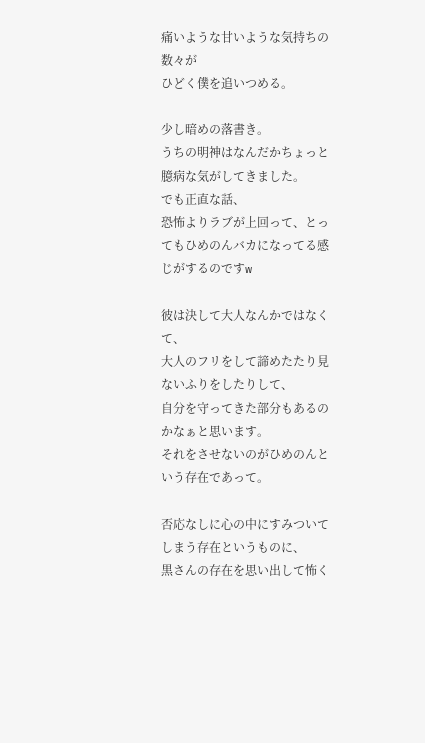痛いような甘いような気持ちの数々が
ひどく僕を追いつめる。

少し暗めの落書き。
うちの明神はなんだかちょっと臆病な気がしてきました。
でも正直な話、
恐怖よりラブが上回って、とってもひめのんバカになってる感じがするのですw

彼は決して大人なんかではなくて、
大人のフリをして諦めたたり見ないふりをしたりして、
自分を守ってきた部分もあるのかなぁと思います。
それをさせないのがひめのんという存在であって。

否応なしに心の中にすみついてしまう存在というものに、
黒さんの存在を思い出して怖く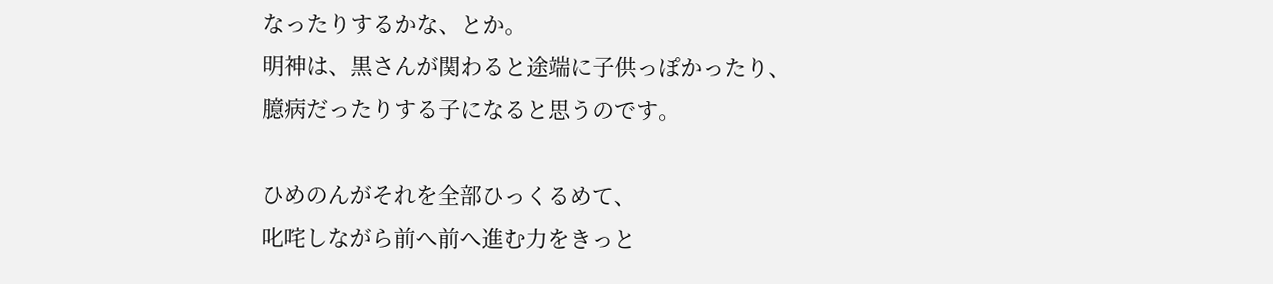なったりするかな、とか。
明神は、黒さんが関わると途端に子供っぽかったり、
臆病だったりする子になると思うのです。

ひめのんがそれを全部ひっくるめて、
叱咤しながら前へ前へ進む力をきっと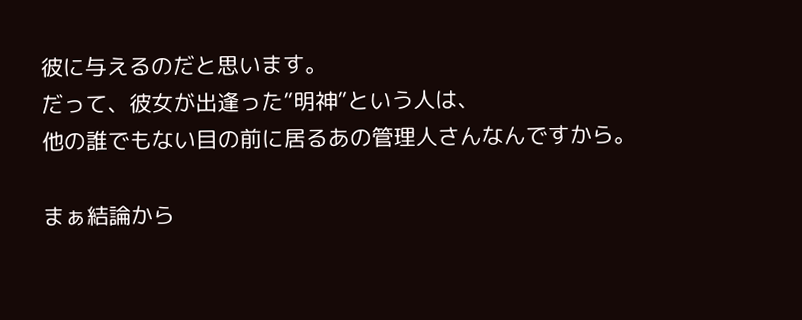彼に与えるのだと思います。
だって、彼女が出逢った”明神”という人は、
他の誰でもない目の前に居るあの管理人さんなんですから。

まぁ結論から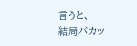言うと、
結局バカッ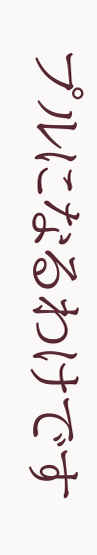プルになるわけです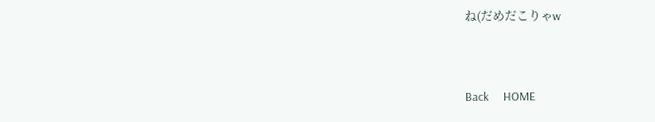ね(だめだこりゃw


Back     HOME